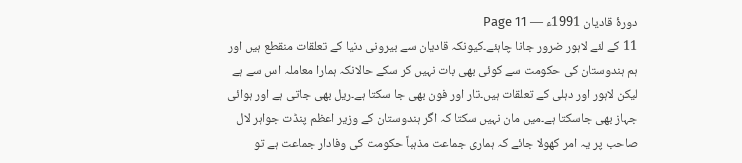دورۂ قادیان 1991ء — Page 11
11 کے لئے لاہور ضرور جانا چاہئے۔کیونکہ قادیان سے بیرونی دنیا کے تعلقات منقطع ہیں اور ہم ہندوستان کی حکومت سے کوئی بھی بات نہیں کر سکے حالانکہ ہمارا معاملہ اس سے ہے لیکن لاہور اور دہلی کے تعلقات ہیں۔تار اور فون بھی جا سکتا ہے۔ریل بھی جاتی ہے اور ہوائی جہاز بھی جاسکتا ہے۔میں مان نہیں سکتا کہ اگر ہندوستان کے وزیر اعظم پنڈت جواہر لال صاحب پر یہ امر کھولا جائے کہ ہماری جماعت مذہباً حکومت کی وفادار جماعت ہے تو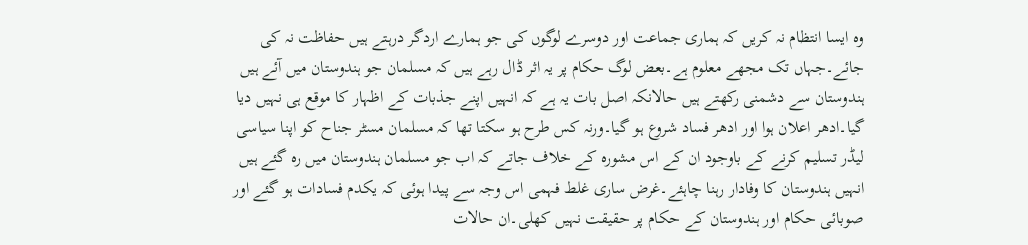وہ ایسا انتظام نہ کریں کہ ہماری جماعت اور دوسرے لوگوں کی جو ہمارے اردگر درہتے ہیں حفاظت نہ کی جائے۔جہاں تک مجھے معلوم ہے۔بعض لوگ حکام پر یہ اثر ڈال رہے ہیں کہ مسلمان جو ہندوستان میں آئے ہیں ہندوستان سے دشمنی رکھتے ہیں حالانکہ اصل بات یہ ہے کہ انہیں اپنے جذبات کے اظہار کا موقع ہی نہیں دیا گیا۔ادھر اعلان ہوا اور ادھر فساد شروع ہو گیا۔ورنہ کس طرح ہو سکتا تھا کہ مسلمان مسٹر جناح کو اپنا سیاسی لیڈر تسلیم کرنے کے باوجود ان کے اس مشورہ کے خلاف جاتے کہ اب جو مسلمان ہندوستان میں رہ گئے ہیں انہیں ہندوستان کا وفادار رہنا چاہئے۔غرض ساری غلط فہمی اس وجہ سے پیدا ہوئی کہ یکدم فسادات ہو گئے اور صوبائی حکام اور ہندوستان کے حکام پر حقیقت نہیں کھلی۔ان حالات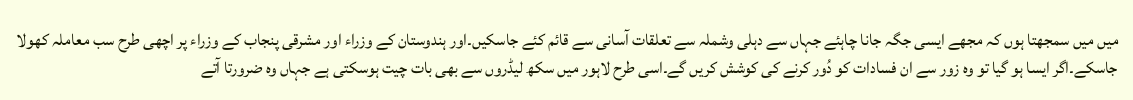میں میں سمجھتا ہوں کہ مجھے ایسی جگہ جانا چاہئے جہاں سے دہلی وشملہ سے تعلقات آسانی سے قائم کئے جاسکیں۔اور ہندوستان کے وزراء اور مشرقی پنجاب کے وزراء پر اچھی طرح سب معاملہ کھولا جاسکے۔اگر ایسا ہو گیا تو وہ زور سے ان فسادات کو دُور کرنے کی کوشش کریں گے۔اسی طرح لاہور میں سکھ لیڈروں سے بھی بات چیت ہوسکتی ہے جہاں وہ ضرورتا آتے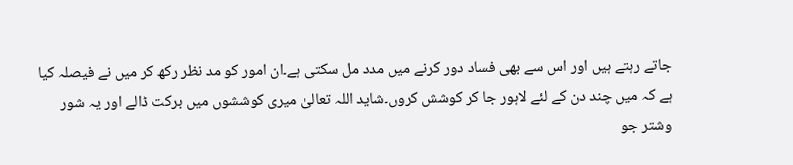جاتے رہتے ہیں اور اس سے بھی فساد دور کرنے میں مدد مل سکتی ہے۔ان امور کو مد نظر رکھ کر میں نے فیصلہ کیا ہے کہ میں چند دن کے لئے لاہور جا کر کوشش کروں۔شاید اللہ تعالیٰ میری کوششوں میں برکت ڈالے اور یہ شور وشتر جو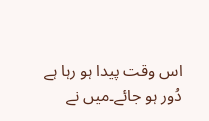اس وقت پیدا ہو رہا ہے دُور ہو جائے۔میں نے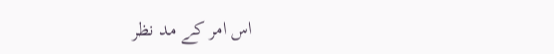اس امر کے مد نظر